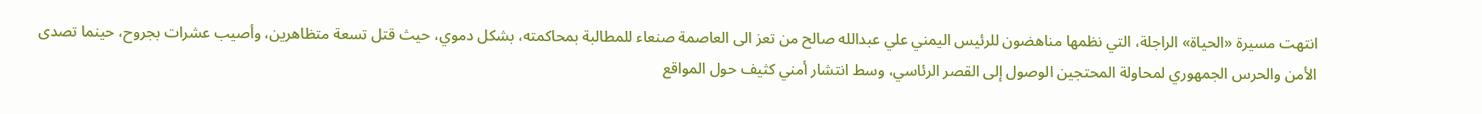انتهت مسيرة «الحياة» الراجلة، التي نظمها مناهضون للرئيس اليمني علي عبدالله صالح من تعز الى العاصمة صنعاء للمطالبة بمحاكمته، بشكل دموي، حيث قتل تسعة متظاهرين، وأصيب عشرات بجروح، حينما تصدى الأمن والحرس الجمهوري لمحاولة المحتجين الوصول إلى القصر الرئاسي، وسط انتشار أمني كثيف حول المواقع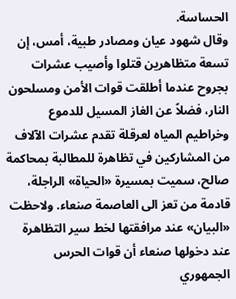الحساسة.
وقال شهود عيان ومصادر طبية، أمس، إن تسعة متظاهرين قتلوا وأصيب عشرات بجروح عندما أطلقت قوات الأمن ومسلحون النار، فضلاً عن الغاز المسيل للدموع وخراطيم المياه لعرقلة تقدم عشرات الآلاف من المشاركين في تظاهرة للمطالبة بمحاكمة صالح، سميت بمسيرة «الحياة» الراجلة، قادمة من تعز الى العاصمة صنعاء. ولاحظت «البيان» عند مرافقتها لخط سير التظاهرة عند دخولها صنعاء أن قوات الحرس الجمهوري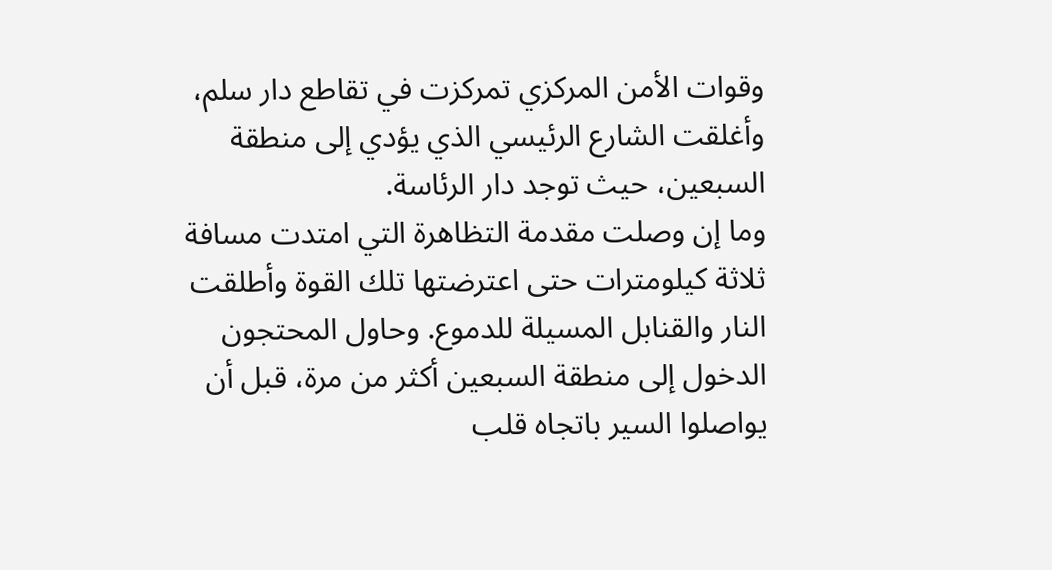وقوات الأمن المركزي تمركزت في تقاطع دار سلم، وأغلقت الشارع الرئيسي الذي يؤدي إلى منطقة السبعين، حيث توجد دار الرئاسة.
وما إن وصلت مقدمة التظاهرة التي امتدت مسافة ثلاثة كيلومترات حتى اعترضتها تلك القوة وأطلقت النار والقنابل المسيلة للدموع. وحاول المحتجون الدخول إلى منطقة السبعين أكثر من مرة، قبل أن يواصلوا السير باتجاه قلب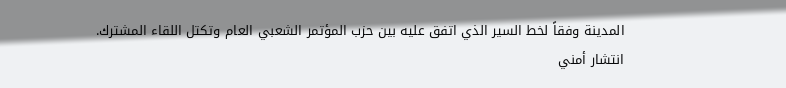المدينة وفقاً لخط السير الذي اتفق عليه بين حزب المؤتمر الشعبي العام وتكتل اللقاء المشترك.
انتشار أمني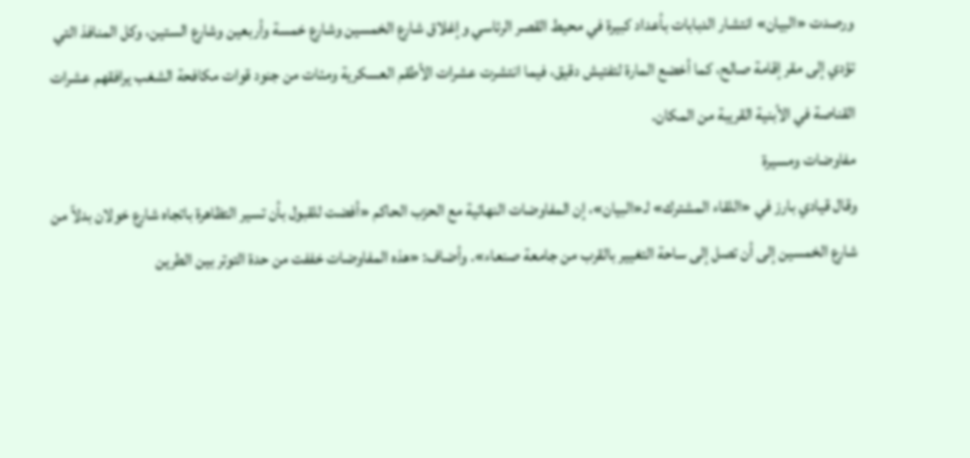ورصدت «البيان» انتشار الدبابات بأعداد كبيرة في محيط القصر الرئاسي وإغلاق شارع الخمسين وشارع خمسة وأربعين وشارع الستين، وكل المنافذ التي تؤدي إلى مقر إقامة صالح، كما أخضع المارة لتفتيش دقيق، فيما انتشرت عشرات الأطقم العسكرية ومئات من جنود قوات مكافحة الشغب يرافقهم عشرات القناصة في الأبنية القريبة من المكان.
مفاوضات ومسيرة
وقال قيادي بارز في «اللقاء المشترك» لـ«البيان»، إن المفاوضات النهائية مع الحزب الحاكم «أفضت للقبول بأن تسير التظاهرة باتجاه شارع خولان بدلاً من شارع الخمسين إلى أن تصل إلى ساحة التغيير بالقرب من جامعة صنعاء». وأضاف: «هذه المفاوضات خففت من حدة التوتر بين الطرين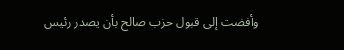وأفضت إلى قبول حزب صالح بأن يصدر رئيس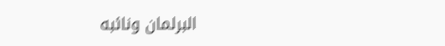البرلمان ونائبه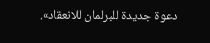دعوة جديدة للبرلمان للانعقاد».